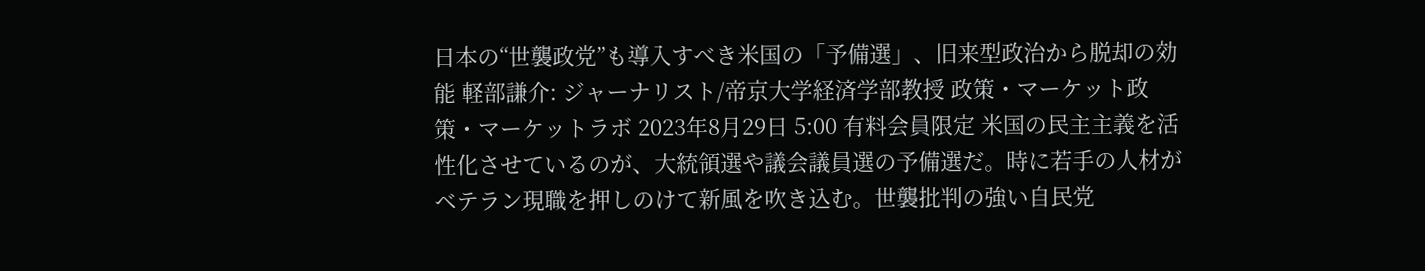日本の“世襲政党”も導入すべき米国の「予備選」、旧来型政治から脱却の効能 軽部謙介: ジャーナリスト/帝京大学経済学部教授 政策・マーケット政策・マーケットラボ 2023年8月29日 5:00 有料会員限定 米国の民主主義を活性化させているのが、大統領選や議会議員選の予備選だ。時に若手の人材がベテラン現職を押しのけて新風を吹き込む。世襲批判の強い自民党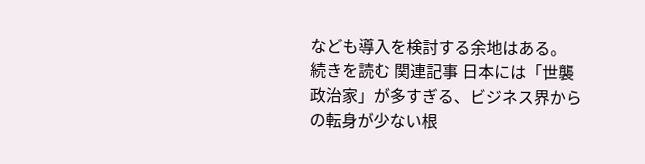なども導入を検討する余地はある。 続きを読む 関連記事 日本には「世襲政治家」が多すぎる、ビジネス界からの転身が少ない根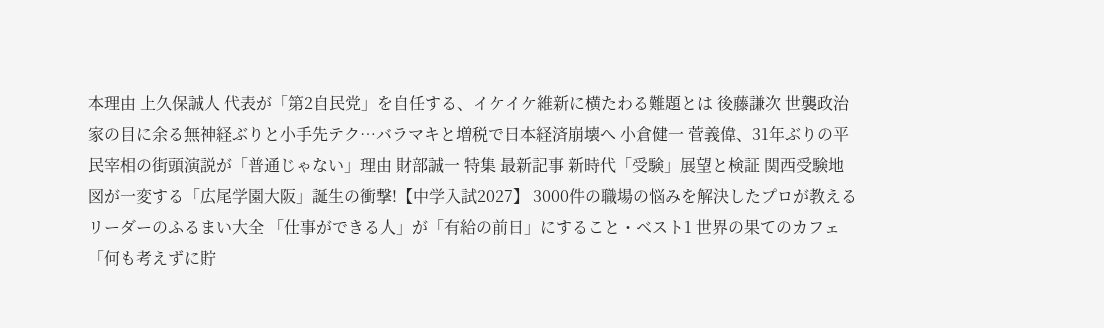本理由 上久保誠人 代表が「第2自民党」を自任する、イケイケ維新に横たわる難題とは 後藤謙次 世襲政治家の目に余る無神経ぶりと小手先テク…バラマキと増税で日本経済崩壊へ 小倉健一 菅義偉、31年ぶりの平民宰相の街頭演説が「普通じゃない」理由 財部誠一 特集 最新記事 新時代「受験」展望と検証 関西受験地図が一変する「広尾学園大阪」誕生の衝撃!【中学入試2027】 3000件の職場の悩みを解決したプロが教える リーダーのふるまい大全 「仕事ができる人」が「有給の前日」にすること・ベスト1 世界の果てのカフェ 「何も考えずに貯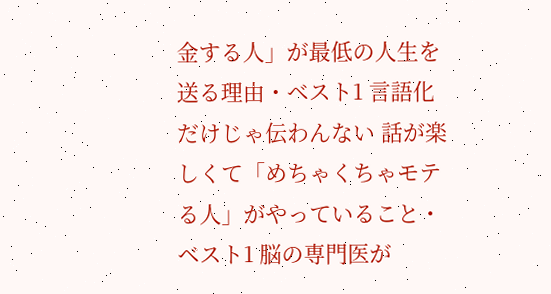金する人」が最低の人生を送る理由・ベスト1 言語化だけじゃ伝わんない 話が楽しくて「めちゃくちゃモテる人」がやっていること・ベスト1 脳の専門医が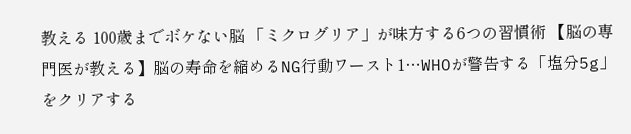教える 100歳までボケない脳 「ミクログリア」が味方する6つの習慣術 【脳の専門医が教える】脳の寿命を縮めるNG行動ワースト1…WHOが警告する「塩分5g」をクリアする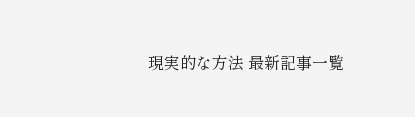現実的な方法 最新記事一覧